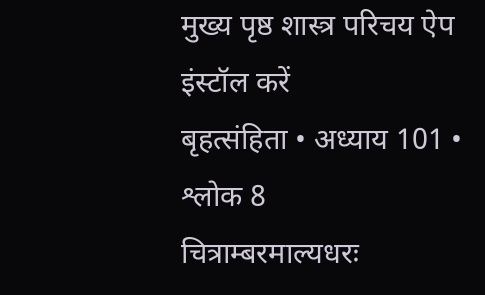मुख्य पृष्ठ शास्त्र परिचय ऐप इंस्टॉल करें
बृहत्संहिता • अध्याय 101 • श्लोक 8
चित्राम्बरमाल्यधरः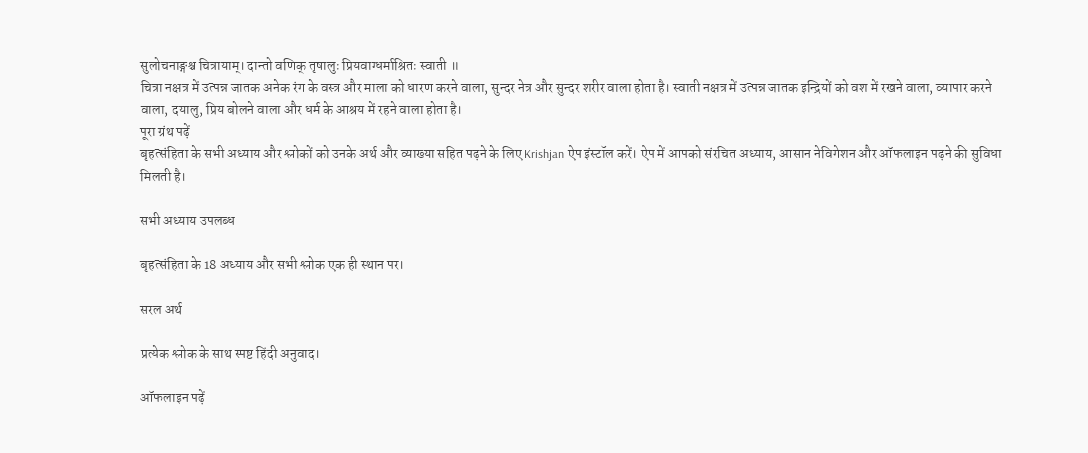सुलोचनाङ्गश्च चित्रायाम्। दान्तो वणिक् तृषालुः प्रियवाग्धर्माश्रितः स्वाती ॥
चित्रा नक्षत्र में उत्पन्न जातक अनेक रंग के वस्त्र और माला को धारण करने वाला, सुन्दर नेत्र और सुन्दर शरीर वाला होता है। स्वाती नक्षत्र में उत्पन्न जातक इन्द्रियों को वश में रखने वाला, व्यापार करने वाला, दयालु, प्रिय बोलने वाला और धर्म के आश्रय में रहने वाला होता है।
पूरा ग्रंथ पढ़ें
बृहत्संहिता के सभी अध्याय और श्लोकों को उनके अर्थ और व्याख्या सहित पढ़ने के लिए Krishjan ऐप इंस्टॉल करें। ऐप में आपको संरचित अध्याय, आसान नेविगेशन और ऑफलाइन पढ़ने की सुविधा मिलती है।

सभी अध्याय उपलब्ध

बृहत्संहिता के 18 अध्याय और सभी श्लोक एक ही स्थान पर।

सरल अर्थ

प्रत्येक श्लोक के साथ स्पष्ट हिंदी अनुवाद।

ऑफलाइन पढ़ें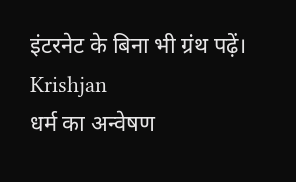इंटरनेट के बिना भी ग्रंथ पढ़ें।
Krishjan
धर्म का अन्वेषण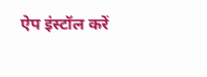ऐप इंस्टॉल करें